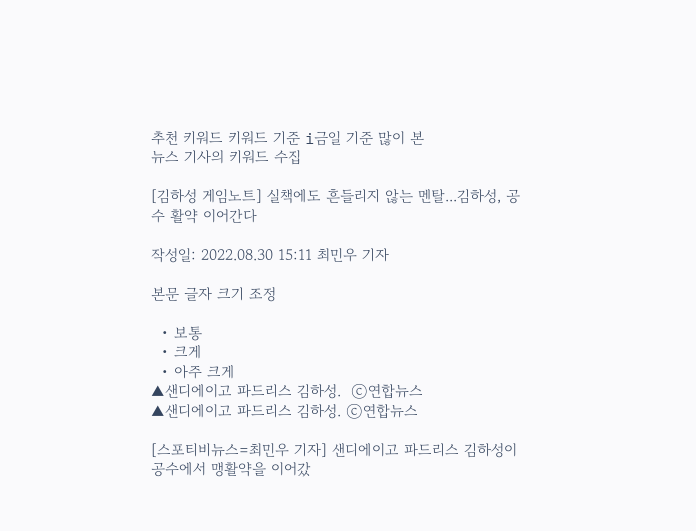추천 키워드 키워드 기준 i금일 기준 많이 본
뉴스 기사의 키워드 수집

[김하성 게임노트] 실책에도 흔들리지 않는 멘탈...김하성, 공수 활약 이어간다

작성일: 2022.08.30 15:11 최민우 기자

본문 글자 크기 조정

  • 보통
  • 크게
  • 아주 크게
▲샌디에이고 파드리스 김하성.  ⓒ연합뉴스
▲샌디에이고 파드리스 김하성. ⓒ연합뉴스

[스포티비뉴스=최민우 기자] 샌디에이고 파드리스 김하성이 공수에서 맹활약을 이어갔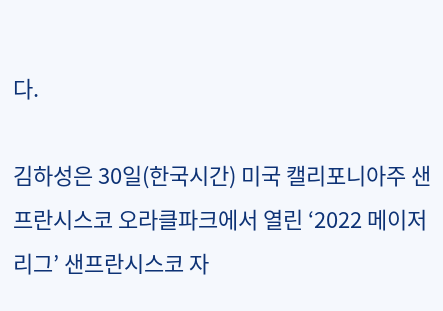다.

김하성은 30일(한국시간) 미국 캘리포니아주 샌프란시스코 오라클파크에서 열린 ‘2022 메이저리그’ 샌프란시스코 자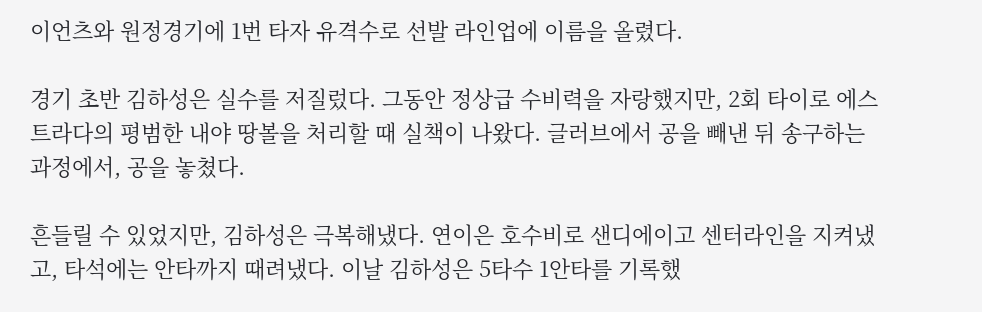이언츠와 원정경기에 1번 타자 유격수로 선발 라인업에 이름을 올렸다.

경기 초반 김하성은 실수를 저질렀다. 그동안 정상급 수비력을 자랑했지만, 2회 타이로 에스트라다의 평범한 내야 땅볼을 처리할 때 실책이 나왔다. 글러브에서 공을 빼낸 뒤 송구하는 과정에서, 공을 놓쳤다.

흔들릴 수 있었지만, 김하성은 극복해냈다. 연이은 호수비로 샌디에이고 센터라인을 지켜냈고, 타석에는 안타까지 때려냈다. 이날 김하성은 5타수 1안타를 기록했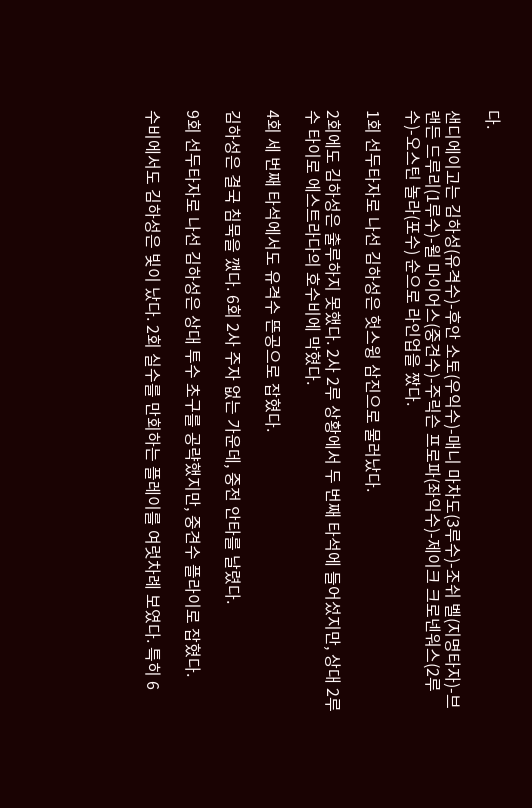다.

샌디에이고는 김하성(유격수)-후안 소토(우익수)-매니 마차도(3루수)-조쉬 벨(지명타자)-브랜든 드루리(1루수)-윌 마이어스(중견수)-주릭슨 프로파(좌익수)-제이크 크로넨워스(2루수)-오스틴 놀라(포수) 순으로 라인업을 짰다.

1회 선두타자로 나선 김하성은 헛스윙 삼진으로 물러났다.

2회에도 김하성은 출루하지 못했다. 2사 2루 상황에서 두 번째 타석에 들어섰지만, 상대 2루수 타이로 에스트라다의 호수비에 막혔다.

4회 세 번째 타석에서도 유격수 뜬공으로 잡혔다.

김하성은 결국 침묵을 깼다. 6회 2사 주자 없는 가운데, 중전 안타를 날렸다.

9회 선두타자로 나선 김하성은 상대 투수 초구를 공략했지만, 중견수 플라이로 잡혔다.

수비에서도 김하성은 빛이 났다. 2회 실수를 만회하는 플레이를 여럿차례 보였다. 특히 6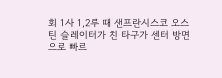회 1사 1,2루 때 샌프란시스코 오스틴 슬레이터가 친 타구가 센터 방면으로 빠르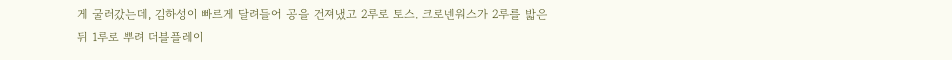게 굴러갔는데, 김하성이 빠르게 달려들어 공을 건져냈고 2루로 토스. 크로넨워스가 2루를 밟은 뒤 1루로 뿌려 더블플레이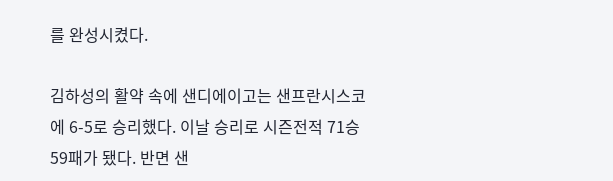를 완성시켰다.

김하성의 활약 속에 샌디에이고는 샌프란시스코에 6-5로 승리했다. 이날 승리로 시즌전적 71승 59패가 됐다. 반면 샌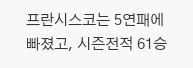프란시스코는 5연패에 빠졌고, 시즌전적 61승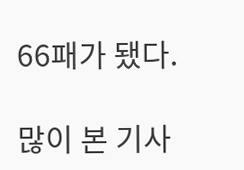66패가 됐다.

많이 본 기사